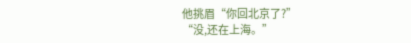他挑眉“你回北京了?”
“没,还在上海。”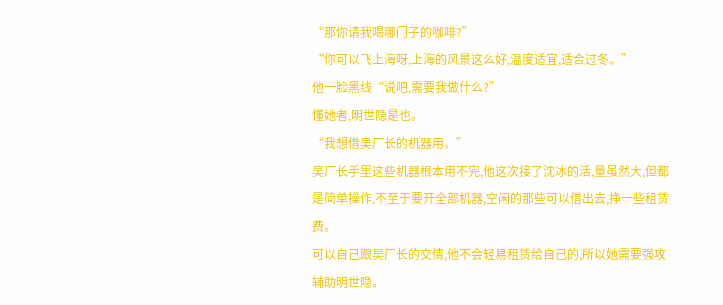“那你请我喝哪门子的咖啡?”
“你可以飞上海呀,上海的风景这么好,温度适宜,适合过冬。”
他一脸黑线“说吧,需要我做什么?”
懂她者,明世隐是也。
“我想借吴厂长的机器用。”
吴厂长手里这些机器根本用不完,他这次接了沈冰的活,量虽然大,但都是简单操作,不至于要开全部机器,空闲的那些可以借出去,挣一些租赁费。
可以自己跟吴厂长的交情,他不会轻易租赁给自己的,所以她需要强攻辅助明世隐。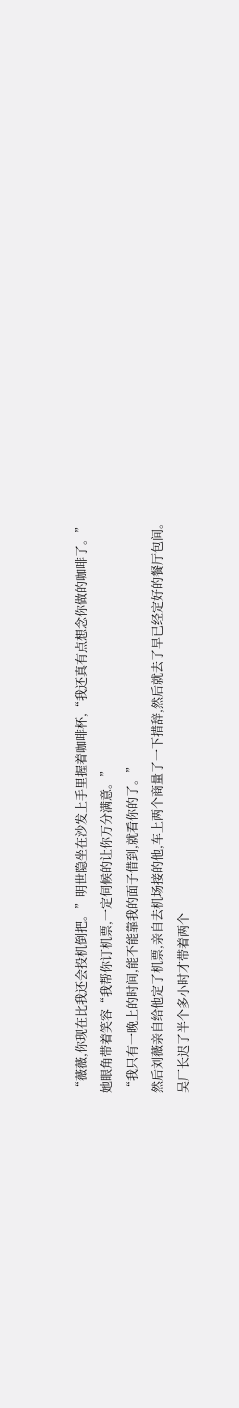“薇薇,你现在比我还会投机倒把。”明世隐坐在沙发上手里握着咖啡杯,“我还真有点想念你做的咖啡了。”
她眼角带着笑容“我帮你订机票,一定伺候的让你万分满意。”
“我只有一晚上的时间,能不能靠我的面子借到,就看你的了。”
然后刘薇亲自给他定了机票,亲自去机场接的他,车上两个商量了一下措辞,然后就去了早已经定好的餐厅包间。
吴厂长迟了半个多小时才带着两个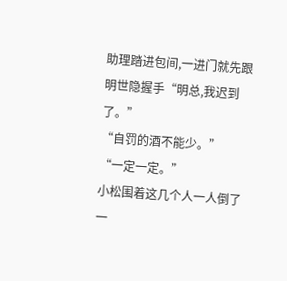助理踏进包间,一进门就先跟明世隐握手“明总,我迟到了。”
“自罚的酒不能少。”
“一定一定。”
小松围着这几个人一人倒了一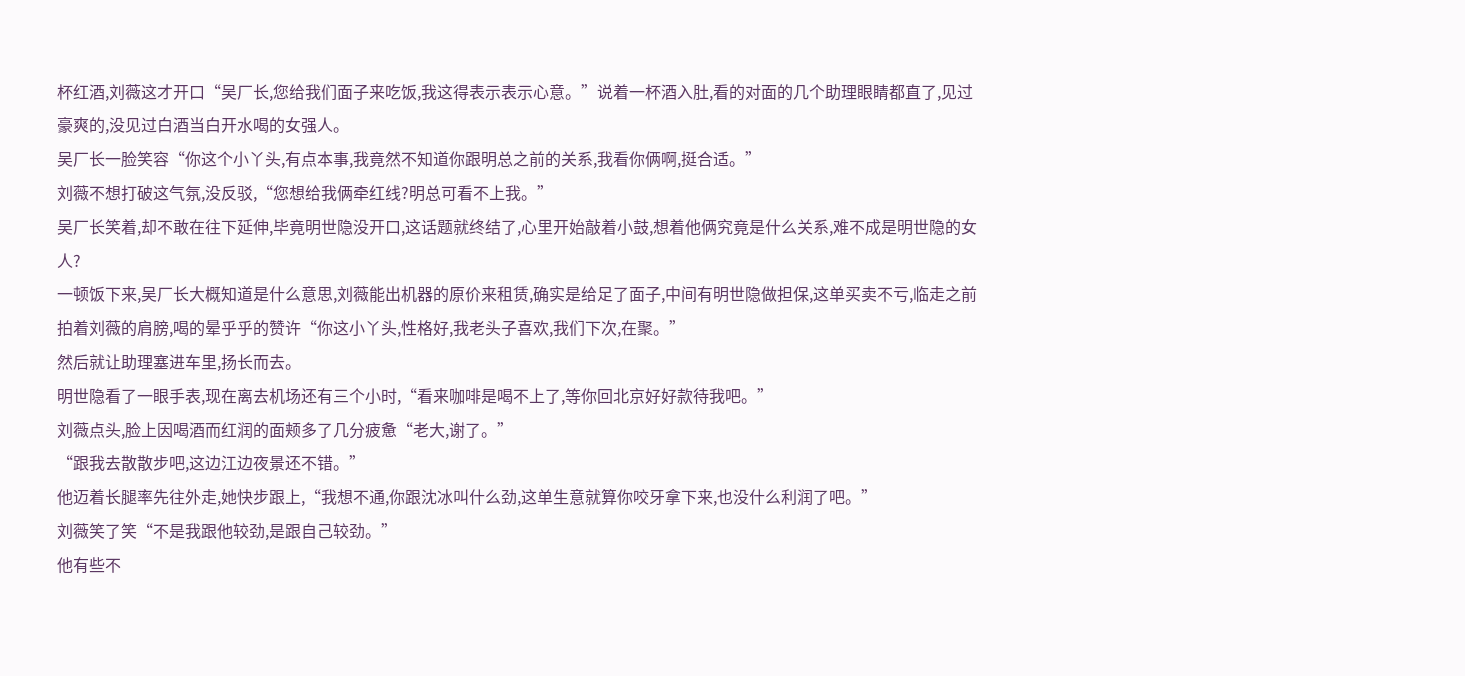杯红酒,刘薇这才开口“吴厂长,您给我们面子来吃饭,我这得表示表示心意。”说着一杯酒入肚,看的对面的几个助理眼睛都直了,见过豪爽的,没见过白酒当白开水喝的女强人。
吴厂长一脸笑容“你这个小丫头,有点本事,我竟然不知道你跟明总之前的关系,我看你俩啊,挺合适。”
刘薇不想打破这气氛,没反驳,“您想给我俩牵红线?明总可看不上我。”
吴厂长笑着,却不敢在往下延伸,毕竟明世隐没开口,这话题就终结了,心里开始敲着小鼓,想着他俩究竟是什么关系,难不成是明世隐的女人?
一顿饭下来,吴厂长大概知道是什么意思,刘薇能出机器的原价来租赁,确实是给足了面子,中间有明世隐做担保,这单买卖不亏,临走之前拍着刘薇的肩膀,喝的晕乎乎的赞许“你这小丫头,性格好,我老头子喜欢,我们下次,在聚。”
然后就让助理塞进车里,扬长而去。
明世隐看了一眼手表,现在离去机场还有三个小时,“看来咖啡是喝不上了,等你回北京好好款待我吧。”
刘薇点头,脸上因喝酒而红润的面颊多了几分疲惫“老大,谢了。”
“跟我去散散步吧,这边江边夜景还不错。”
他迈着长腿率先往外走,她快步跟上,“我想不通,你跟沈冰叫什么劲,这单生意就算你咬牙拿下来,也没什么利润了吧。”
刘薇笑了笑“不是我跟他较劲,是跟自己较劲。”
他有些不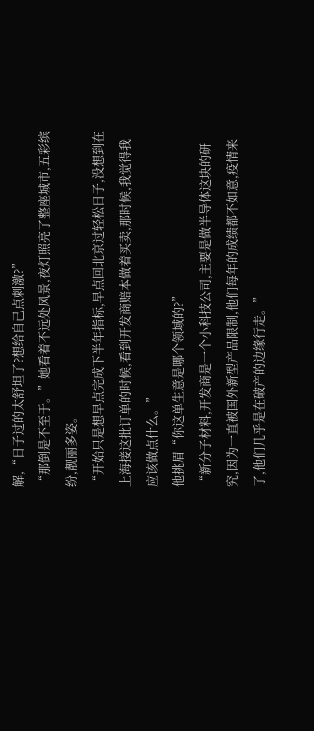解,“日子过的太舒坦了?想给自己点刺激?”
“那倒是不至于。”她看着不远处风景,夜灯照亮了整座城市,五彩缤纷,靓丽多姿。
“开始只是想早点完成下半年指标,早点回北京过轻松日子,没想到在上海接这批订单的时候,看到开发商赔本做着买卖,那时候,我觉得我应该做点什么。”
他挑眉“你这单生意是哪个领域的?”
“新分子材料,开发商是一个小科技公司,主要是做半导体这块的研究,因为一直被国外新型产品限制,他们每年的成绩都不如意,疫情来了,他们几乎是在破产的边缘行走。”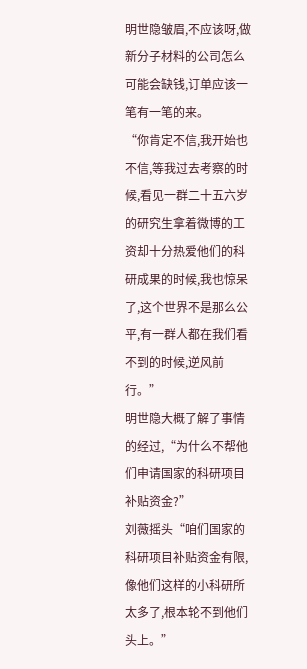明世隐皱眉,不应该呀,做新分子材料的公司怎么可能会缺钱,订单应该一笔有一笔的来。
“你肯定不信,我开始也不信,等我过去考察的时候,看见一群二十五六岁的研究生拿着微博的工资却十分热爱他们的科研成果的时候,我也惊呆了,这个世界不是那么公平,有一群人都在我们看不到的时候,逆风前行。”
明世隐大概了解了事情的经过,“为什么不帮他们申请国家的科研项目补贴资金?”
刘薇摇头“咱们国家的科研项目补贴资金有限,像他们这样的小科研所太多了,根本轮不到他们头上。”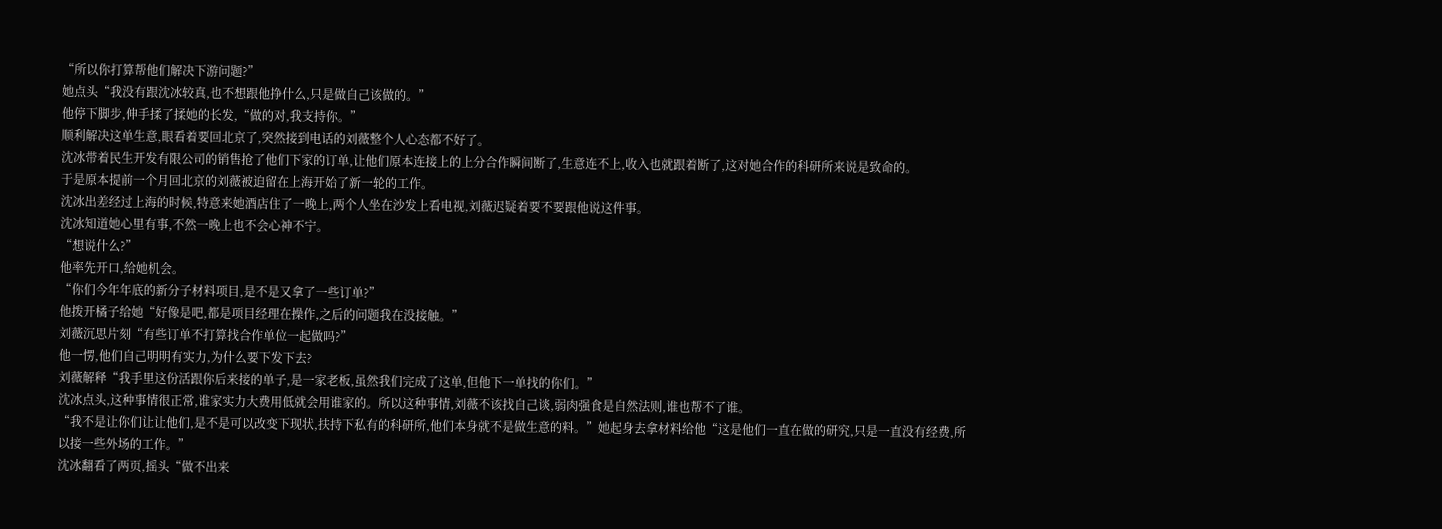“所以你打算帮他们解决下游问题?”
她点头“我没有跟沈冰较真,也不想跟他挣什么,只是做自己该做的。”
他停下脚步,伸手揉了揉她的长发,“做的对,我支持你。”
顺利解决这单生意,眼看着要回北京了,突然接到电话的刘薇整个人心态都不好了。
沈冰带着民生开发有限公司的销售抢了他们下家的订单,让他们原本连接上的上分合作瞬间断了,生意连不上,收入也就跟着断了,这对她合作的科研所来说是致命的。
于是原本提前一个月回北京的刘薇被迫留在上海开始了新一轮的工作。
沈冰出差经过上海的时候,特意来她酒店住了一晚上,两个人坐在沙发上看电视,刘薇迟疑着要不要跟他说这件事。
沈冰知道她心里有事,不然一晚上也不会心神不宁。
“想说什么?”
他率先开口,给她机会。
“你们今年年底的新分子材料项目,是不是又拿了一些订单?”
他拨开橘子给她“好像是吧,都是项目经理在操作,之后的问题我在没接触。”
刘薇沉思片刻“有些订单不打算找合作单位一起做吗?”
他一愣,他们自己明明有实力,为什么要下发下去?
刘薇解释“我手里这份活跟你后来接的单子,是一家老板,虽然我们完成了这单,但他下一单找的你们。”
沈冰点头,这种事情很正常,谁家实力大费用低就会用谁家的。所以这种事情,刘薇不该找自己谈,弱肉强食是自然法则,谁也帮不了谁。
“我不是让你们让让他们,是不是可以改变下现状,扶持下私有的科研所,他们本身就不是做生意的料。”她起身去拿材料给他“这是他们一直在做的研究,只是一直没有经费,所以接一些外场的工作。”
沈冰翻看了两页,摇头“做不出来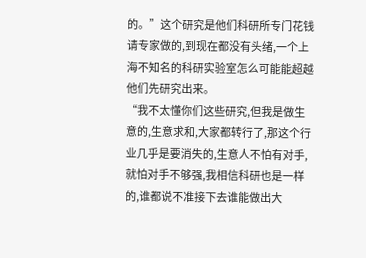的。”这个研究是他们科研所专门花钱请专家做的,到现在都没有头绪,一个上海不知名的科研实验室怎么可能能超越他们先研究出来。
“我不太懂你们这些研究,但我是做生意的,生意求和,大家都转行了,那这个行业几乎是要消失的,生意人不怕有对手,就怕对手不够强,我相信科研也是一样的,谁都说不准接下去谁能做出大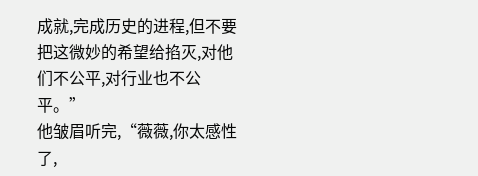成就,完成历史的进程,但不要把这微妙的希望给掐灭,对他们不公平,对行业也不公平。”
他皱眉听完,“薇薇,你太感性了,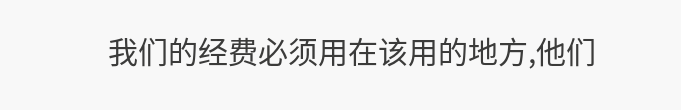我们的经费必须用在该用的地方,他们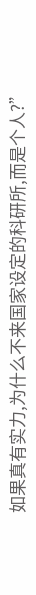如果真有实力,为什么不来国家设定的科研所,而是个人?”